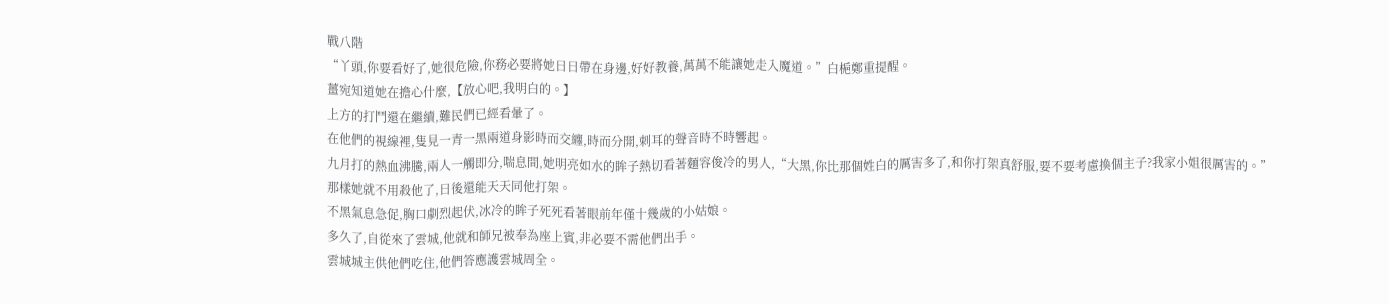戰八階
“丫頭,你要看好了,她很危險,你務必要將她日日帶在身邊,好好教養,萬萬不能讓她走入魔道。”白梔鄭重提醒。
薑宛知道她在擔心什麼,【放心吧,我明白的。】
上方的打鬥還在繼續,難民們已經看暈了。
在他們的視線裡,隻見一青一黑兩道身影時而交纏,時而分開,刺耳的聲音時不時響起。
九月打的熱血沸騰,兩人一觸即分,喘息間,她明亮如水的眸子熱切看著麵容俊冷的男人,“大黑,你比那個姓白的厲害多了,和你打架真舒服,要不要考慮換個主子?我家小姐很厲害的。”
那樣她就不用殺他了,日後還能天天同他打架。
不黑氣息急促,胸口劇烈起伏,冰冷的眸子死死看著眼前年僅十幾歲的小姑娘。
多久了,自從來了雲城,他就和師兄被奉為座上賓,非必要不需他們出手。
雲城城主供他們吃住,他們答應護雲城周全。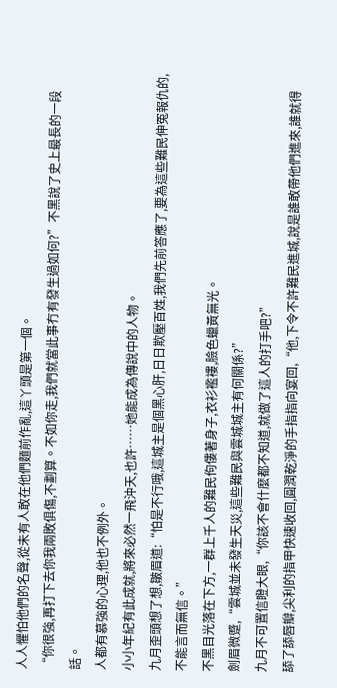人人懼怕他們的名聲,從未有人敢在他們麵前作亂,這丫頭是第一個。
“你很強,再打下去你我兩敗俱傷,不劃算。不如你走,我們就當此事冇有發生過如何?”不黑說了史上最長的一段話。
人都有慕強的心理,他也不例外。
小小年紀有此成就,將來必然一飛沖天,也許……她能成為傳說中的人物。
九月歪頭想了想,皺眉道:“怕是不行哦,這城主是個黑心肝,日日欺壓百姓,我們先前答應了,要為這些難民伸冤報仇的,不能言而無信。”
不黑目光落在下方,一群上千人的難民佝僂著身子,衣衫襤褸,臉色蠟黃無光。
劍眉微蹙,“雲城並未發生天災,這些難民與雲城城主有何關係?”
九月不可置信瞪大眼,“你該不會什麼都不知道,就做了這人的打手吧?”
舔了舔唇瓣,尖利的指甲快速收回,圓潤乾淨的手指指向宴回,“他,下令不許難民進城,說是誰敢帶他們進來,誰就得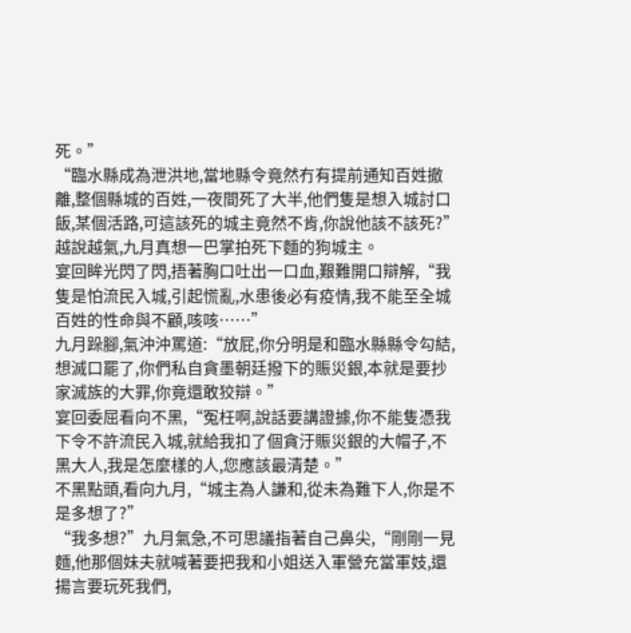死。”
“臨水縣成為泄洪地,當地縣令竟然冇有提前通知百姓撤離,整個縣城的百姓,一夜間死了大半,他們隻是想入城討口飯,某個活路,可這該死的城主竟然不肯,你說他該不該死?”
越說越氣,九月真想一巴掌拍死下麵的狗城主。
宴回眸光閃了閃,捂著胸口吐出一口血,艱難開口辯解,“我隻是怕流民入城,引起慌亂,水患後必有疫情,我不能至全城百姓的性命與不顧,咳咳……”
九月跺腳,氣沖沖罵道:“放屁,你分明是和臨水縣縣令勾結,想滅口罷了,你們私自貪墨朝廷撥下的賑災銀,本就是要抄家滅族的大罪,你竟還敢狡辯。”
宴回委屈看向不黑,“冤枉啊,說話要講證據,你不能隻憑我下令不許流民入城,就給我扣了個貪汙賑災銀的大帽子,不黑大人,我是怎麼樣的人,您應該最清楚。”
不黑點頭,看向九月,“城主為人謙和,從未為難下人,你是不是多想了?”
“我多想?”九月氣急,不可思議指著自己鼻尖,“剛剛一見麵,他那個妹夫就喊著要把我和小姐送入軍營充當軍妓,還揚言要玩死我們,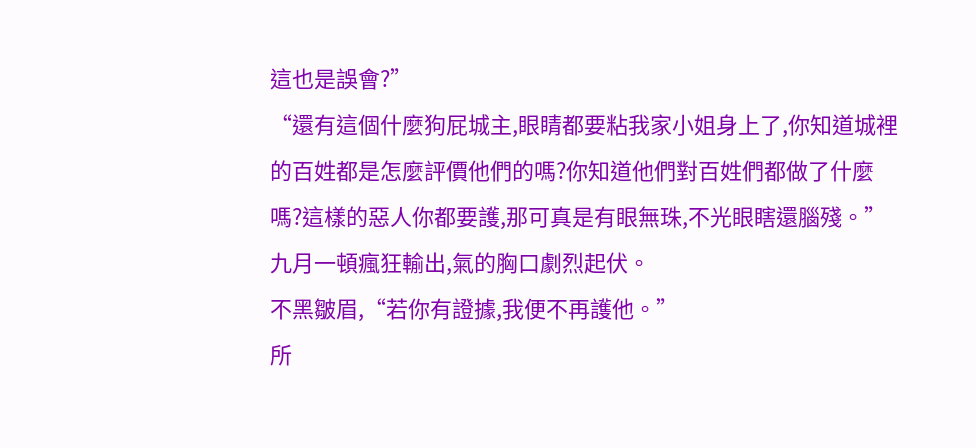這也是誤會?”
“還有這個什麼狗屁城主,眼睛都要粘我家小姐身上了,你知道城裡的百姓都是怎麼評價他們的嗎?你知道他們對百姓們都做了什麼嗎?這樣的惡人你都要護,那可真是有眼無珠,不光眼瞎還腦殘。”
九月一頓瘋狂輸出,氣的胸口劇烈起伏。
不黑皺眉,“若你有證據,我便不再護他。”
所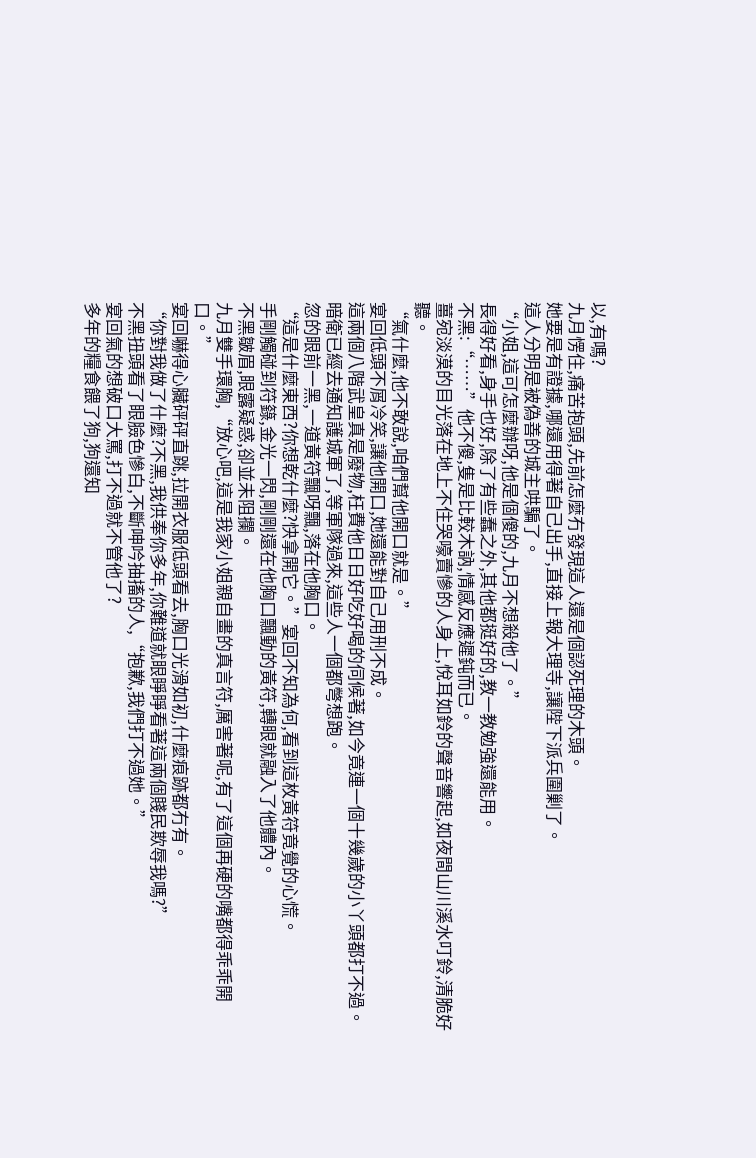以,有嗎?
九月愣住,痛苦抱頭,先前怎麼冇發現這人還是個認死理的木頭。
她要是有證據,哪還用得著自己出手,直接上報大理寺,讓陛下派兵圍剿了。
這人分明是被偽善的城主哄騙了。
“小姐,這可怎麼辦呀,他是個傻的,九月不想殺他了。”
長得好看,身手也好,除了有些蠢之外,其他都挺好的,教一教勉強還能用。
不黑:“……”他不傻,隻是比較木訥,情感反應遲鈍而已。
薑宛淡漠的目光落在地上不住哭嚎賣慘的人身上,悅耳如鈴的聲音響起,如夜間山川溪水叮鈴,清脆好聽。
“氣什麼,他不敢說,咱們幫他開口就是。”
宴回低頭不屑冷笑,讓他開口,她還能對自己用刑不成。
這兩個八階武皇真是廢物,枉費他日日好吃好喝的伺候著,如今竟連一個十幾歲的小丫頭都打不過。
暗衛已經去通知護城軍了,等軍隊過來,這些人一個都彆想跑。
忽的眼前一黑,一道黃符飄呀飄,落在他胸口。
“這是什麼東西?你想乾什麼?快拿開它。”宴回不知為何,看到這枚黃符竟覺的心慌。
手剛觸碰到符籙,金光一閃,剛剛還在他胸口飄動的黃符,轉眼就融入了他體內。
不黑皺眉,眼露疑惑,卻並未阻攔。
九月雙手環胸,“放心吧,這是我家小姐親自畫的真言符,厲害著呢,有了這個再硬的嘴都得乖乖開口。”
宴回嚇得心臟砰砰直跳,拉開衣服低頭看去,胸口光滑如初,什麼痕跡都冇有。
“你對我做了什麼?不黑,我供奉你多年,你難道就眼睜睜看著這兩個賤民欺辱我嗎?”
不黑扭頭看了眼臉色慘白,不斷呻吟抽搐的人,“抱歉,我們打不過她。”
宴回氣的想破口大罵,打不過就不管他了?
多年的糧食餵了狗,狗還知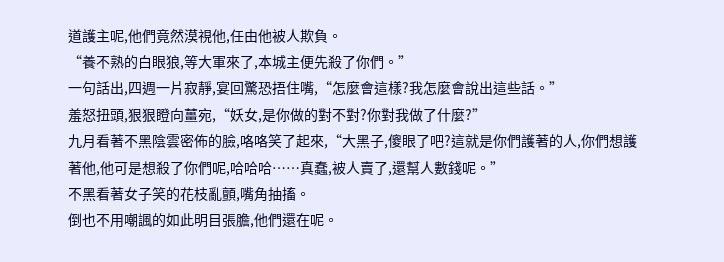道護主呢,他們竟然漠視他,任由他被人欺負。
“養不熟的白眼狼,等大軍來了,本城主便先殺了你們。”
一句話出,四週一片寂靜,宴回驚恐捂住嘴,“怎麼會這樣?我怎麼會說出這些話。”
羞怒扭頭,狠狠瞪向薑宛,“妖女,是你做的對不對?你對我做了什麼?”
九月看著不黑陰雲密佈的臉,咯咯笑了起來,“大黑子,傻眼了吧?這就是你們護著的人,你們想護著他,他可是想殺了你們呢,哈哈哈……真蠢,被人賣了,還幫人數錢呢。”
不黑看著女子笑的花枝亂顫,嘴角抽搐。
倒也不用嘲諷的如此明目張膽,他們還在呢。